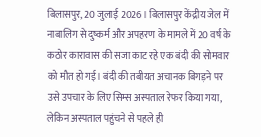बिलासपुर, 20 जुलाई 2026। बिलासपुर केंद्रीय जेल में नाबालिग से दुष्कर्म और अपहरण के मामले में 20 वर्ष के कठोर कारावास की सजा काट रहे एक बंदी की सोमवार को मौत हो गई। बंदी की तबीयत अचानक बिगड़ने पर उसे उपचार के लिए सिम्स अस्पताल रेफर किया गया, लेकिन अस्पताल पहुंचने से पहले ही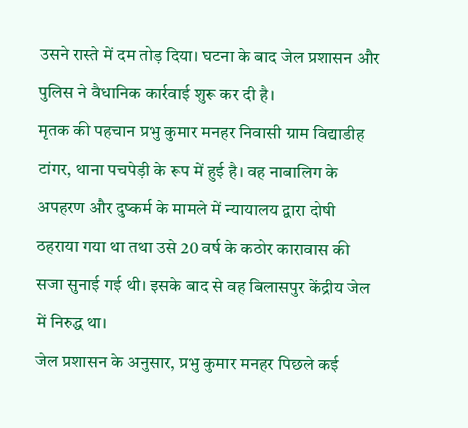उसने रास्ते में दम तोड़ दिया। घटना के बाद जेल प्रशासन और पुलिस ने वैधानिक कार्रवाई शुरू कर दी है।
मृतक की पहचान प्रभु कुमार मनहर निवासी ग्राम विद्याडीह टांगर, थाना पचपेड़ी के रूप में हुई है। वह नाबालिग के अपहरण और दुष्कर्म के मामले में न्यायालय द्वारा दोषी ठहराया गया था तथा उसे 20 वर्ष के कठोर कारावास की सजा सुनाई गई थी। इसके बाद से वह बिलासपुर केंद्रीय जेल में निरुद्ध था।
जेल प्रशासन के अनुसार, प्रभु कुमार मनहर पिछले कई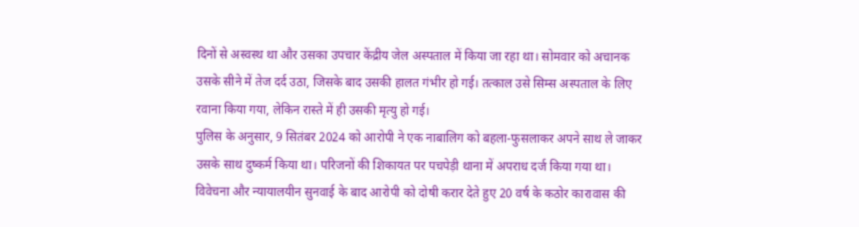दिनों से अस्वस्थ था और उसका उपचार केंद्रीय जेल अस्पताल में किया जा रहा था। सोमवार को अचानक उसके सीने में तेज दर्द उठा, जिसके बाद उसकी हालत गंभीर हो गई। तत्काल उसे सिम्स अस्पताल के लिए रवाना किया गया, लेकिन रास्ते में ही उसकी मृत्यु हो गई।
पुलिस के अनुसार, 9 सितंबर 2024 को आरोपी ने एक नाबालिग को बहला-फुसलाकर अपने साथ ले जाकर उसके साथ दुष्कर्म किया था। परिजनों की शिकायत पर पचपेड़ी थाना में अपराध दर्ज किया गया था। विवेचना और न्यायालयीन सुनवाई के बाद आरोपी को दोषी करार देते हुए 20 वर्ष के कठोर कारावास की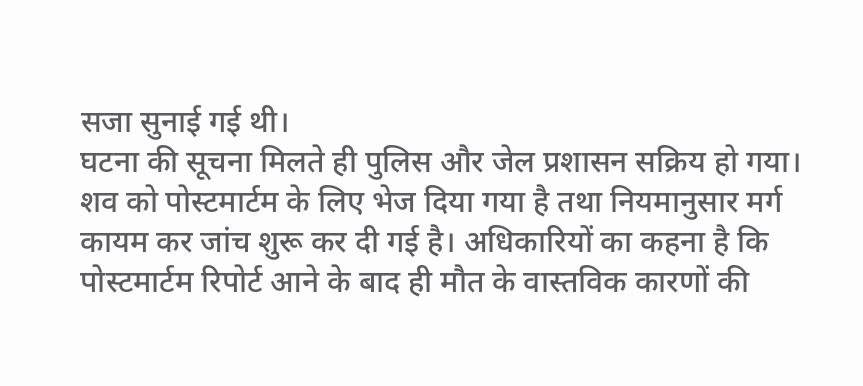सजा सुनाई गई थी।
घटना की सूचना मिलते ही पुलिस और जेल प्रशासन सक्रिय हो गया। शव को पोस्टमार्टम के लिए भेज दिया गया है तथा नियमानुसार मर्ग कायम कर जांच शुरू कर दी गई है। अधिकारियों का कहना है कि पोस्टमार्टम रिपोर्ट आने के बाद ही मौत के वास्तविक कारणों की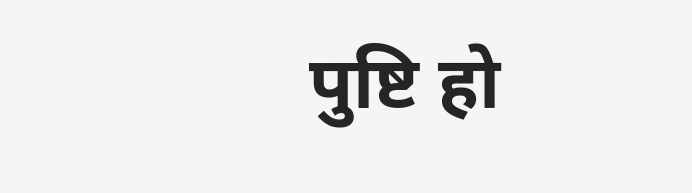पुष्टि हो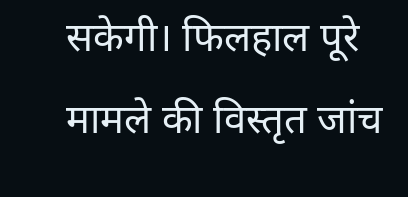सकेगी। फिलहाल पूरे मामले की विस्तृत जांच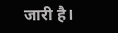जारी है।